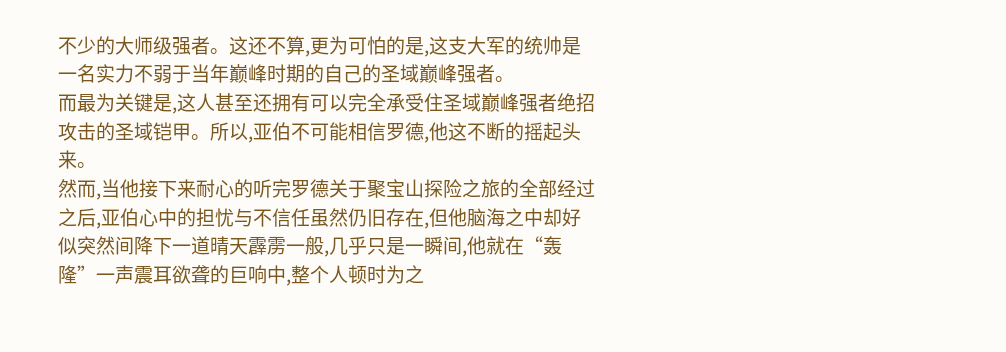不少的大师级强者。这还不算,更为可怕的是,这支大军的统帅是一名实力不弱于当年巅峰时期的自己的圣域巅峰强者。
而最为关键是,这人甚至还拥有可以完全承受住圣域巅峰强者绝招攻击的圣域铠甲。所以,亚伯不可能相信罗德,他这不断的摇起头来。
然而,当他接下来耐心的听完罗德关于聚宝山探险之旅的全部经过之后,亚伯心中的担忧与不信任虽然仍旧存在,但他脑海之中却好似突然间降下一道晴天霹雳一般,几乎只是一瞬间,他就在“轰隆”一声震耳欲聋的巨响中,整个人顿时为之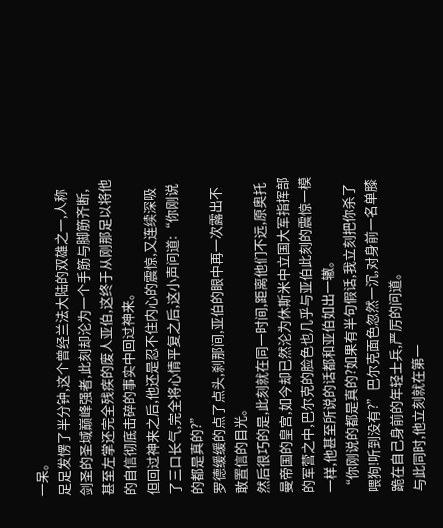一呆。
足足发愣了半分钟,这个曾经兰法大陆的双雄之一,人称剑圣的圣域巅峰强者,此刻却沦为一个手筋与脚筋齐断,甚至左掌还完全残疾的废人亚伯,这终于从刚那足以将他的自信彻底击碎的事实中回过神来。
但回过神来之后,他还是忍不住内心的震惊,又连续深吸了三口长气,完全将心情平复之后,这小声问道:“你刚说的都是真的?”
罗德缓缓的点了点头,刹那间,亚伯的眼中再一次露出不敢置信的目光。
然后很巧的是,此刻就在同一时间,距离他们不远,原奥托曼帝国的皇宫,如今却已然沦为休斯米中立国大军指挥部的军营之中,巴尔克的脸色也几乎与亚伯此刻的震惊一模一样,他甚至所说的话都和亚伯如出一辙。
“你刚说的都是真的?如果有半句假话,我立刻把你杀了喂狗!听到没有?”巴尔克面色忽然一沉,对身前一名单膝跪在自己身前的年轻士兵,严厉的问道。
与此同时,他立刻就在第一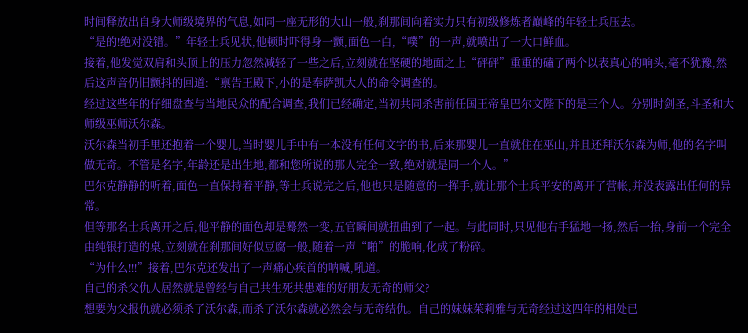时间释放出自身大师级境界的气息,如同一座无形的大山一般,刹那间向着实力只有初级修炼者巅峰的年轻士兵压去。
“是的!绝对没错。”年轻士兵见状,他顿时吓得身一颤,面色一白,“噗”的一声,就喷出了一大口鲜血。
接着,他发觉双肩和头顶上的压力忽然减轻了一些之后,立刻就在坚硬的地面之上“砰砰”重重的磕了两个以表真心的响头,毫不犹豫,然后这声音仍旧颤抖的回道:“禀告王殿下,小的是奉萨凯大人的命令调查的。
经过这些年的仔细盘查与当地民众的配合调查,我们已经确定,当初共同杀害前任国王帝皇巴尔文陛下的是三个人。分别时剑圣,斗圣和大师级巫师沃尔森。
沃尔森当初手里还抱着一个婴儿,当时婴儿手中有一本没有任何文字的书,后来那婴儿一直就住在巫山,并且还拜沃尔森为师,他的名字叫做无奇。不管是名字,年龄还是出生地,都和您所说的那人完全一致,绝对就是同一个人。”
巴尔克静静的听着,面色一直保持着平静,等士兵说完之后,他也只是随意的一挥手,就让那个士兵平安的离开了营帐,并没表露出任何的异常。
但等那名士兵离开之后,他平静的面色却是蓦然一变,五官瞬间就扭曲到了一起。与此同时,只见他右手猛地一扬,然后一抬,身前一个完全由纯银打造的桌,立刻就在刹那间好似豆腐一般,随着一声“啪”的脆响,化成了粉碎。
“为什么!!!”接着,巴尔克还发出了一声痛心疾首的呐喊,吼道。
自己的杀父仇人居然就是曾经与自己共生死共患难的好朋友无奇的师父?
想要为父报仇就必须杀了沃尔森,而杀了沃尔森就必然会与无奇结仇。自己的妹妹茱莉雅与无奇经过这四年的相处已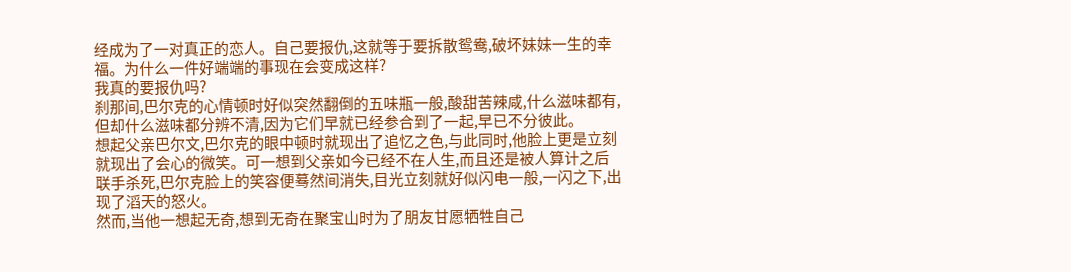经成为了一对真正的恋人。自己要报仇,这就等于要拆散鸳鸯,破坏妹妹一生的幸福。为什么一件好端端的事现在会变成这样?
我真的要报仇吗?
刹那间,巴尔克的心情顿时好似突然翻倒的五味瓶一般,酸甜苦辣咸,什么滋味都有,但却什么滋味都分辨不清,因为它们早就已经参合到了一起,早已不分彼此。
想起父亲巴尔文,巴尔克的眼中顿时就现出了追忆之色,与此同时,他脸上更是立刻就现出了会心的微笑。可一想到父亲如今已经不在人生,而且还是被人算计之后联手杀死,巴尔克脸上的笑容便蓦然间消失,目光立刻就好似闪电一般,一闪之下,出现了滔天的怒火。
然而,当他一想起无奇,想到无奇在聚宝山时为了朋友甘愿牺牲自己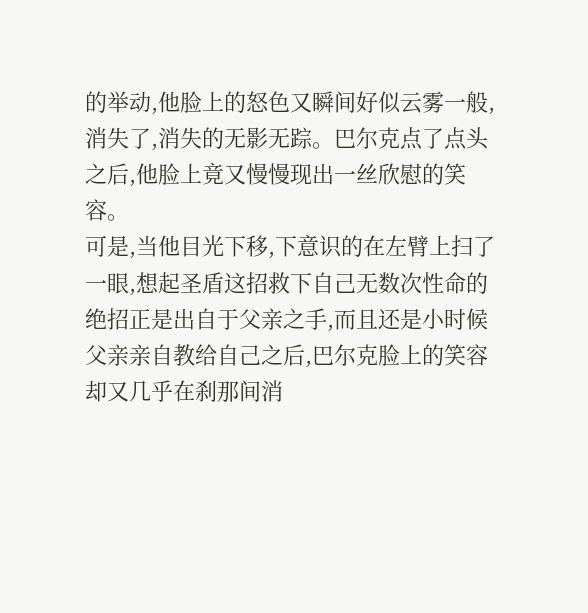的举动,他脸上的怒色又瞬间好似云雾一般,消失了,消失的无影无踪。巴尔克点了点头之后,他脸上竟又慢慢现出一丝欣慰的笑容。
可是,当他目光下移,下意识的在左臂上扫了一眼,想起圣盾这招救下自己无数次性命的绝招正是出自于父亲之手,而且还是小时候父亲亲自教给自己之后,巴尔克脸上的笑容却又几乎在刹那间消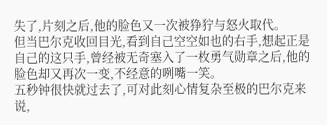失了,片刻之后,他的脸色又一次被狰狞与怒火取代。
但当巴尔克收回目光,看到自己空空如也的右手,想起正是自己的这只手,曾经被无奇塞入了一枚勇气勋章之后,他的脸色却又再次一变,不经意的咧嘴一笑。
五秒钟很快就过去了,可对此刻心情复杂至极的巴尔克来说,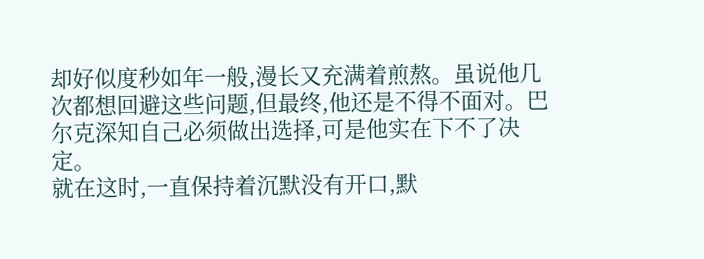却好似度秒如年一般,漫长又充满着煎熬。虽说他几次都想回避这些问题,但最终,他还是不得不面对。巴尔克深知自己必须做出选择,可是他实在下不了决定。
就在这时,一直保持着沉默没有开口,默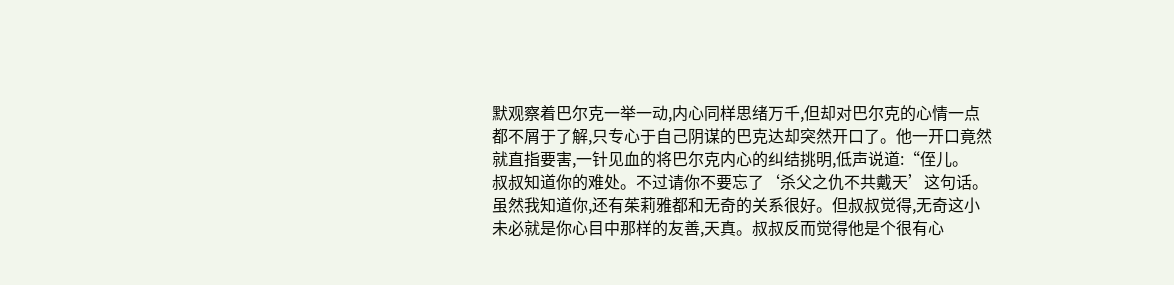默观察着巴尔克一举一动,内心同样思绪万千,但却对巴尔克的心情一点都不屑于了解,只专心于自己阴谋的巴克达却突然开口了。他一开口竟然就直指要害,一针见血的将巴尔克内心的纠结挑明,低声说道:“侄儿。
叔叔知道你的难处。不过请你不要忘了‘杀父之仇不共戴天’这句话。虽然我知道你,还有茱莉雅都和无奇的关系很好。但叔叔觉得,无奇这小未必就是你心目中那样的友善,天真。叔叔反而觉得他是个很有心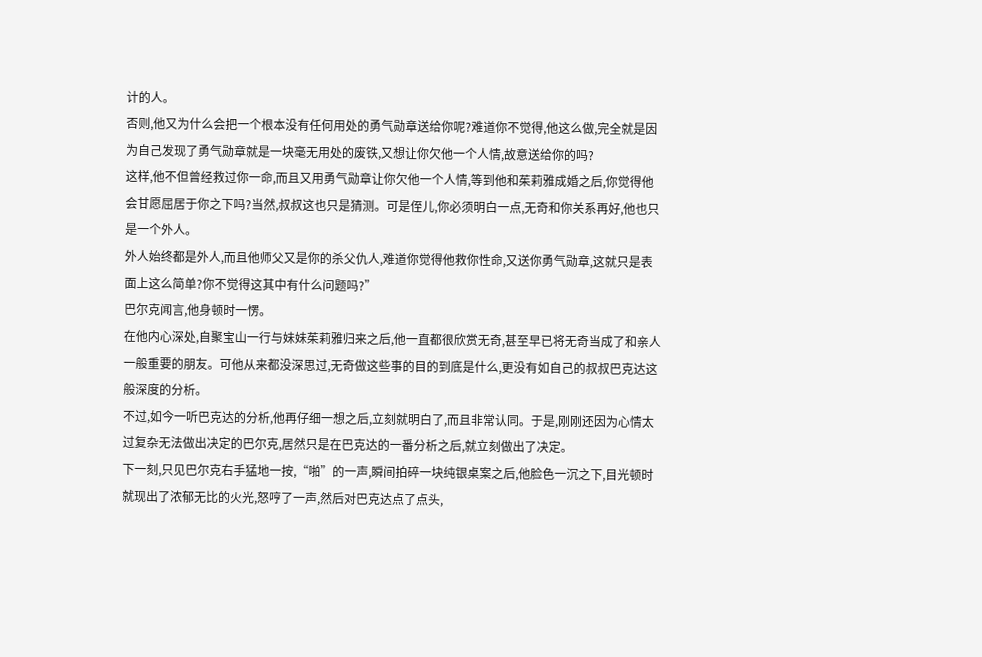计的人。
否则,他又为什么会把一个根本没有任何用处的勇气勋章送给你呢?难道你不觉得,他这么做,完全就是因为自己发现了勇气勋章就是一块毫无用处的废铁,又想让你欠他一个人情,故意送给你的吗?
这样,他不但曾经救过你一命,而且又用勇气勋章让你欠他一个人情,等到他和茱莉雅成婚之后,你觉得他会甘愿屈居于你之下吗?当然,叔叔这也只是猜测。可是侄儿,你必须明白一点,无奇和你关系再好,他也只是一个外人。
外人始终都是外人,而且他师父又是你的杀父仇人,难道你觉得他救你性命,又送你勇气勋章,这就只是表面上这么简单?你不觉得这其中有什么问题吗?”
巴尔克闻言,他身顿时一愣。
在他内心深处,自聚宝山一行与妹妹茱莉雅归来之后,他一直都很欣赏无奇,甚至早已将无奇当成了和亲人一般重要的朋友。可他从来都没深思过,无奇做这些事的目的到底是什么,更没有如自己的叔叔巴克达这般深度的分析。
不过,如今一听巴克达的分析,他再仔细一想之后,立刻就明白了,而且非常认同。于是,刚刚还因为心情太过复杂无法做出决定的巴尔克,居然只是在巴克达的一番分析之后,就立刻做出了决定。
下一刻,只见巴尔克右手猛地一按,“啪”的一声,瞬间拍碎一块纯银桌案之后,他脸色一沉之下,目光顿时就现出了浓郁无比的火光,怒哼了一声,然后对巴克达点了点头,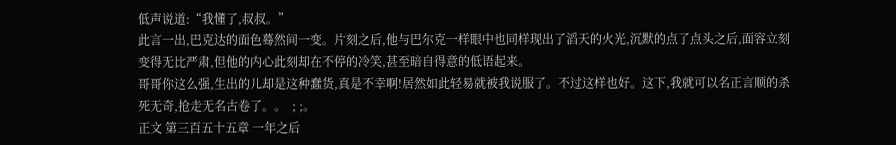低声说道:“我懂了,叔叔。”
此言一出,巴克达的面色蓦然间一变。片刻之后,他与巴尔克一样眼中也同样现出了滔天的火光,沉默的点了点头之后,面容立刻变得无比严肃,但他的内心此刻却在不停的冷笑,甚至暗自得意的低语起来。
哥哥你这么强,生出的儿却是这种蠢货,真是不幸啊!居然如此轻易就被我说服了。不过这样也好。这下,我就可以名正言顺的杀死无奇,抢走无名古卷了。。  ; ;。
正文 第三百五十五章 一年之后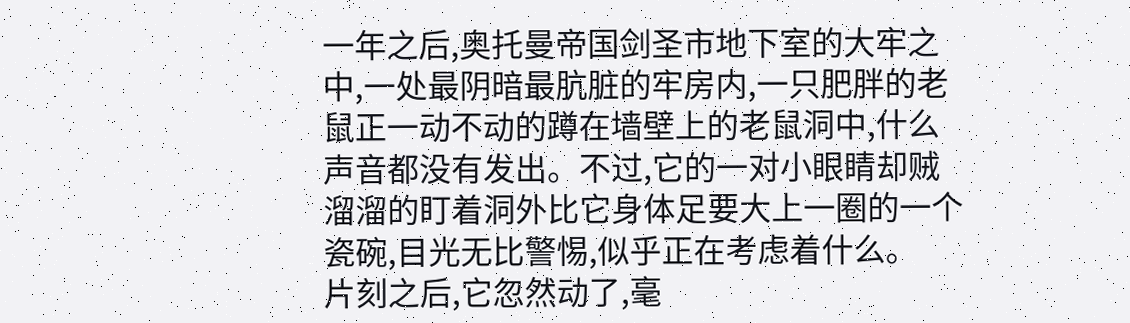一年之后,奥托曼帝国剑圣市地下室的大牢之中,一处最阴暗最肮脏的牢房内,一只肥胖的老鼠正一动不动的蹲在墙壁上的老鼠洞中,什么声音都没有发出。不过,它的一对小眼睛却贼溜溜的盯着洞外比它身体足要大上一圈的一个瓷碗,目光无比警惕,似乎正在考虑着什么。
片刻之后,它忽然动了,毫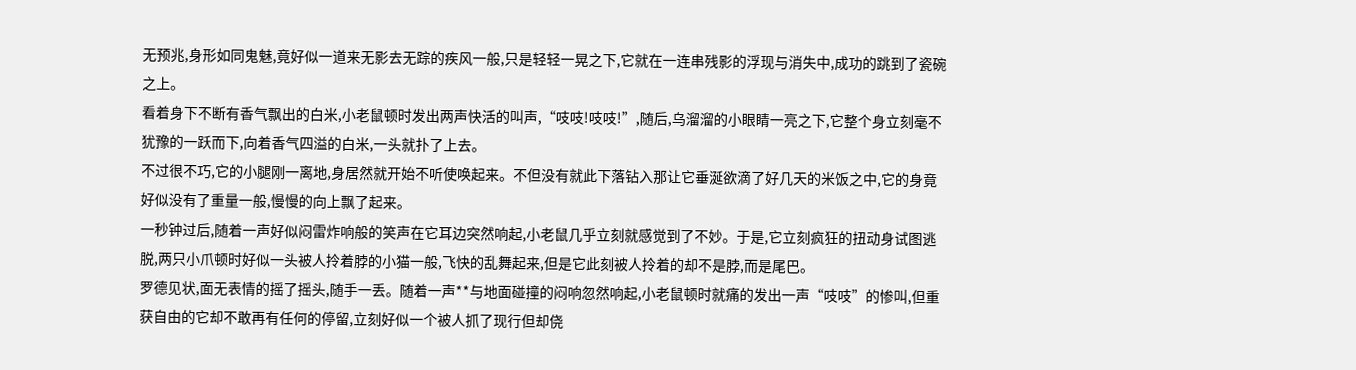无预兆,身形如同鬼魅,竟好似一道来无影去无踪的疾风一般,只是轻轻一晃之下,它就在一连串残影的浮现与消失中,成功的跳到了瓷碗之上。
看着身下不断有香气飘出的白米,小老鼠顿时发出两声快活的叫声,“吱吱!吱吱!”,随后,乌溜溜的小眼睛一亮之下,它整个身立刻毫不犹豫的一跃而下,向着香气四溢的白米,一头就扑了上去。
不过很不巧,它的小腿刚一离地,身居然就开始不听使唤起来。不但没有就此下落钻入那让它垂涎欲滴了好几天的米饭之中,它的身竟好似没有了重量一般,慢慢的向上飘了起来。
一秒钟过后,随着一声好似闷雷炸响般的笑声在它耳边突然响起,小老鼠几乎立刻就感觉到了不妙。于是,它立刻疯狂的扭动身试图逃脱,两只小爪顿时好似一头被人拎着脖的小猫一般,飞快的乱舞起来,但是它此刻被人拎着的却不是脖,而是尾巴。
罗德见状,面无表情的摇了摇头,随手一丢。随着一声**与地面碰撞的闷响忽然响起,小老鼠顿时就痛的发出一声“吱吱”的惨叫,但重获自由的它却不敢再有任何的停留,立刻好似一个被人抓了现行但却侥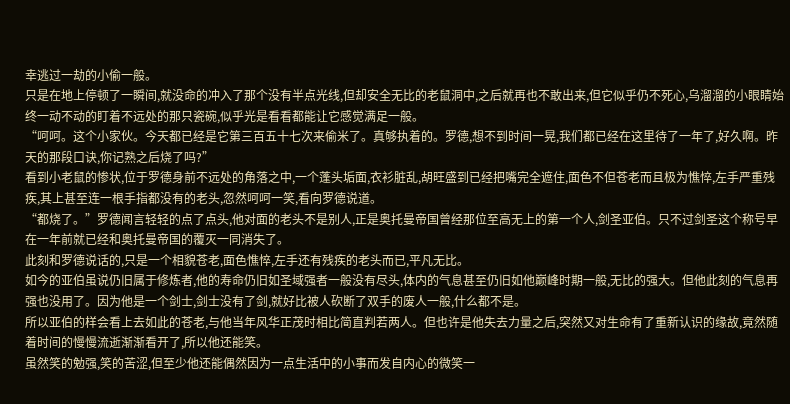幸逃过一劫的小偷一般。
只是在地上停顿了一瞬间,就没命的冲入了那个没有半点光线,但却安全无比的老鼠洞中,之后就再也不敢出来,但它似乎仍不死心,乌溜溜的小眼睛始终一动不动的盯着不远处的那只瓷碗,似乎光是看看都能让它感觉满足一般。
“呵呵。这个小家伙。今天都已经是它第三百五十七次来偷米了。真够执着的。罗德,想不到时间一晃,我们都已经在这里待了一年了,好久啊。昨天的那段口诀,你记熟之后烧了吗?”
看到小老鼠的惨状,位于罗德身前不远处的角落之中,一个蓬头垢面,衣衫脏乱,胡旺盛到已经把嘴完全遮住,面色不但苍老而且极为憔悴,左手严重残疾,其上甚至连一根手指都没有的老头,忽然呵呵一笑,看向罗德说道。
“都烧了。”罗德闻言轻轻的点了点头,他对面的老头不是别人,正是奥托曼帝国曾经那位至高无上的第一个人,剑圣亚伯。只不过剑圣这个称号早在一年前就已经和奥托曼帝国的覆灭一同消失了。
此刻和罗德说话的,只是一个相貌苍老,面色憔悴,左手还有残疾的老头而已,平凡无比。
如今的亚伯虽说仍旧属于修炼者,他的寿命仍旧如圣域强者一般没有尽头,体内的气息甚至仍旧如他巅峰时期一般,无比的强大。但他此刻的气息再强也没用了。因为他是一个剑士,剑士没有了剑,就好比被人砍断了双手的废人一般,什么都不是。
所以亚伯的样会看上去如此的苍老,与他当年风华正茂时相比简直判若两人。但也许是他失去力量之后,突然又对生命有了重新认识的缘故,竟然随着时间的慢慢流逝渐渐看开了,所以他还能笑。
虽然笑的勉强,笑的苦涩,但至少他还能偶然因为一点生活中的小事而发自内心的微笑一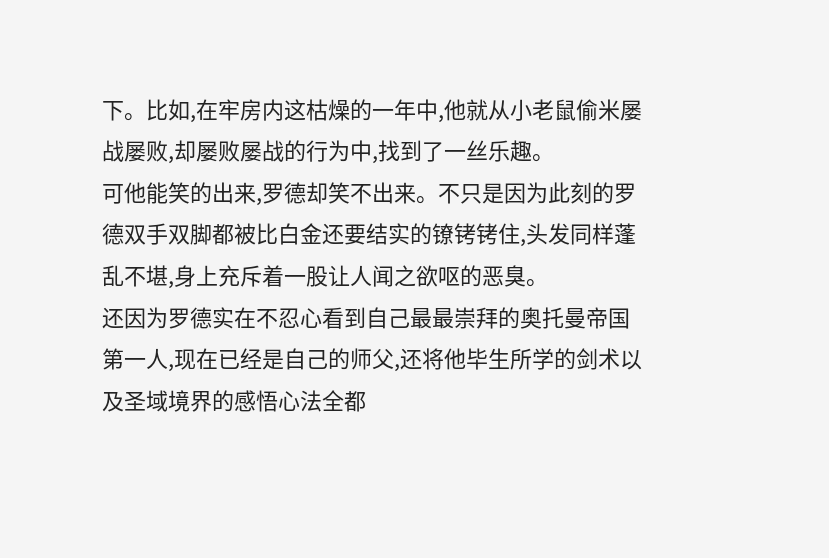下。比如,在牢房内这枯燥的一年中,他就从小老鼠偷米屡战屡败,却屡败屡战的行为中,找到了一丝乐趣。
可他能笑的出来,罗德却笑不出来。不只是因为此刻的罗德双手双脚都被比白金还要结实的镣铐铐住,头发同样蓬乱不堪,身上充斥着一股让人闻之欲呕的恶臭。
还因为罗德实在不忍心看到自己最最崇拜的奥托曼帝国第一人,现在已经是自己的师父,还将他毕生所学的剑术以及圣域境界的感悟心法全都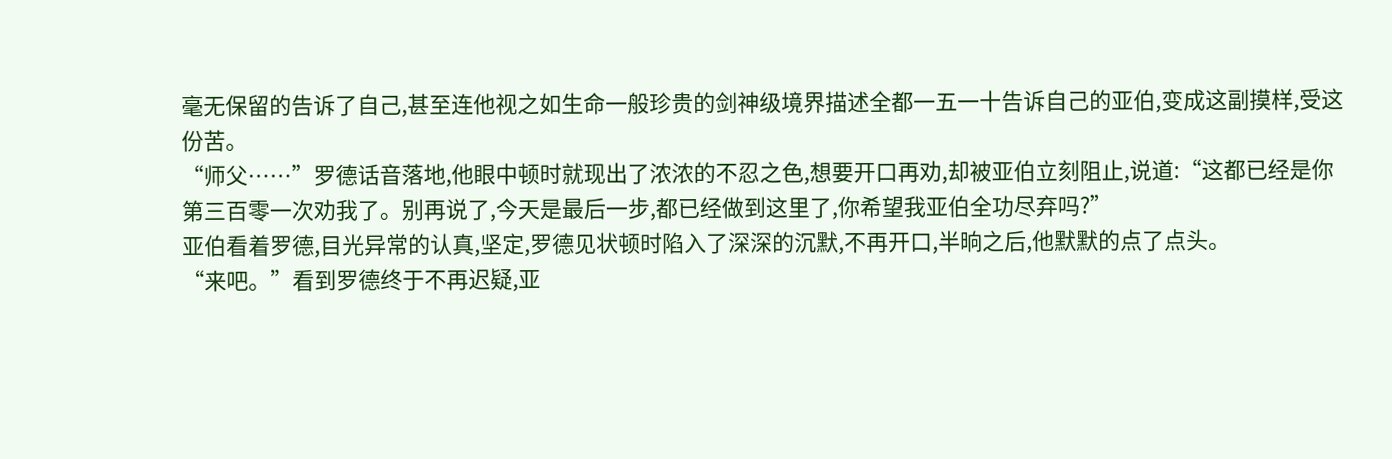毫无保留的告诉了自己,甚至连他视之如生命一般珍贵的剑神级境界描述全都一五一十告诉自己的亚伯,变成这副摸样,受这份苦。
“师父……”罗德话音落地,他眼中顿时就现出了浓浓的不忍之色,想要开口再劝,却被亚伯立刻阻止,说道:“这都已经是你第三百零一次劝我了。别再说了,今天是最后一步,都已经做到这里了,你希望我亚伯全功尽弃吗?”
亚伯看着罗德,目光异常的认真,坚定,罗德见状顿时陷入了深深的沉默,不再开口,半晌之后,他默默的点了点头。
“来吧。”看到罗德终于不再迟疑,亚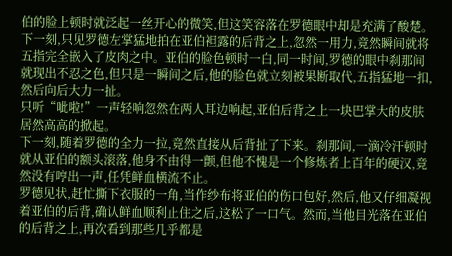伯的脸上顿时就泛起一丝开心的微笑,但这笑容落在罗德眼中却是充满了酸楚。
下一刻,只见罗德左掌猛地拍在亚伯袒露的后背之上,忽然一用力,竟然瞬间就将五指完全嵌入了皮肉之中。亚伯的脸色顿时一白,同一时间,罗德的眼中刹那间就现出不忍之色,但只是一瞬间之后,他的脸色就立刻被果断取代,五指猛地一扣,然后向后大力一扯。
只听“呲啦!”一声轻响忽然在两人耳边响起,亚伯后背之上一块巴掌大的皮肤居然高高的掀起。
下一刻,随着罗德的全力一拉,竟然直接从后背扯了下来。刹那间,一滴冷汗顿时就从亚伯的额头滚落,他身不由得一颤,但他不愧是一个修炼者上百年的硬汉,竟然没有哼出一声,任凭鲜血横流不止。
罗德见状,赶忙撕下衣服的一角,当作纱布将亚伯的伤口包好,然后,他又仔细凝视着亚伯的后背,确认鲜血顺利止住之后,这松了一口气。然而,当他目光落在亚伯的后背之上,再次看到那些几乎都是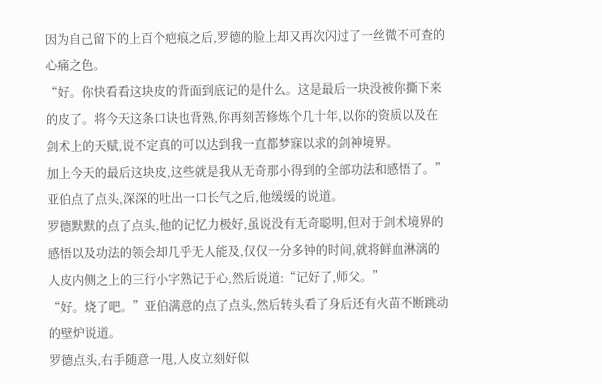因为自己留下的上百个疤痕之后,罗德的脸上却又再次闪过了一丝微不可查的心痛之色。
“好。你快看看这块皮的背面到底记的是什么。这是最后一块没被你撕下来的皮了。将今天这条口诀也背熟,你再刻苦修炼个几十年,以你的资质以及在剑术上的天赋,说不定真的可以达到我一直都梦寐以求的剑神境界。
加上今天的最后这块皮,这些就是我从无奇那小得到的全部功法和感悟了。”亚伯点了点头,深深的吐出一口长气之后,他缓缓的说道。
罗德默默的点了点头,他的记忆力极好,虽说没有无奇聪明,但对于剑术境界的感悟以及功法的领会却几乎无人能及,仅仅一分多钟的时间,就将鲜血淋漓的人皮内侧之上的三行小字熟记于心,然后说道:“记好了,师父。”
“好。烧了吧。”亚伯满意的点了点头,然后转头看了身后还有火苗不断跳动的壁炉说道。
罗德点头,右手随意一甩,人皮立刻好似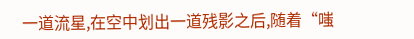一道流星,在空中划出一道残影之后,随着“嗤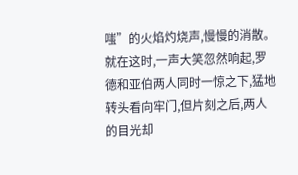嗤”的火焰灼烧声,慢慢的消散。
就在这时,一声大笑忽然响起,罗德和亚伯两人同时一惊之下,猛地转头看向牢门,但片刻之后,两人的目光却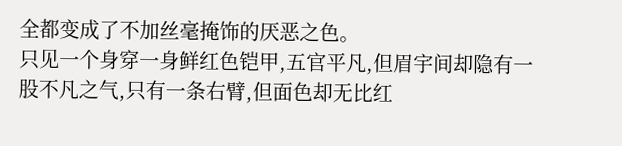全都变成了不加丝毫掩饰的厌恶之色。
只见一个身穿一身鲜红色铠甲,五官平凡,但眉宇间却隐有一股不凡之气,只有一条右臂,但面色却无比红